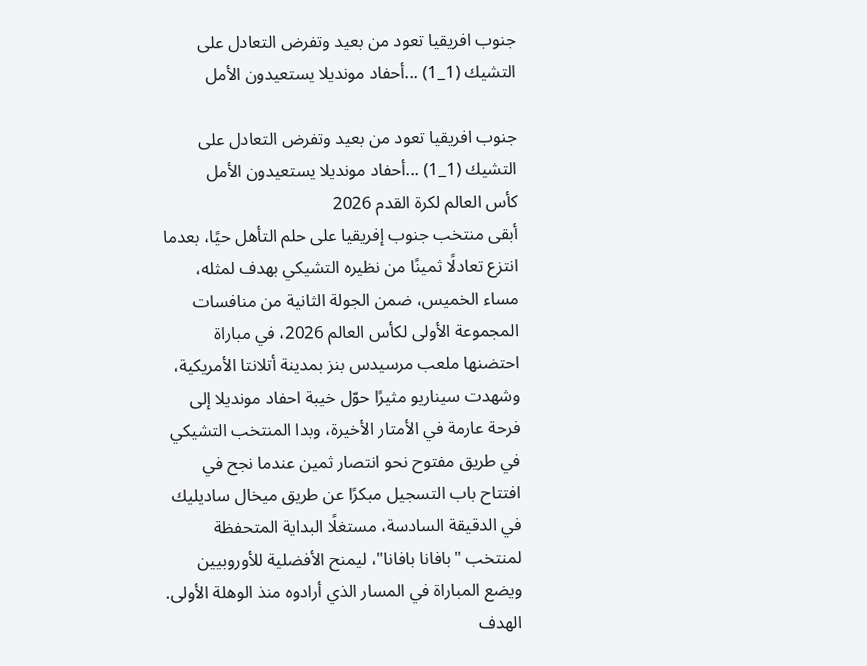جنوب افريقيا تعود من بعيد وتفرض التعادل على التشيك (1_1) ...أحفاد مونديلا يستعيدون الأمل

جنوب افريقيا تعود من بعيد وتفرض التعادل على التشيك (1_1) ...أحفاد مونديلا يستعيدون الأمل
كأس العالم لكرة القدم 2026
أبقى منتخب جنوب إفريقيا على حلم التأهل حيًا، بعدما انتزع تعادلًا ثمينًا من نظيره التشيكي بهدف لمثله، مساء الخميس، ضمن الجولة الثانية من منافسات المجموعة الأولى لكأس العالم 2026، في مباراة احتضنها ملعب مرسيدس بنز بمدينة أتلانتا الأمريكية، وشهدت سيناريو مثيرًا حوّل خيبة احفاد مونديلا إلى فرحة عارمة في الأمتار الأخيرة، وبدا المنتخب التشيكي في طريق مفتوح نحو انتصار ثمين عندما نجح في افتتاح باب التسجيل مبكرًا عن طريق ميخال ساديليك في الدقيقة السادسة، مستغلًا البداية المتحفظة لمنتخب "بافانا بافانا"، ليمنح الأفضلية للأوروبيين ويضع المباراة في المسار الذي أرادوه منذ الوهلة الأولى. الهدف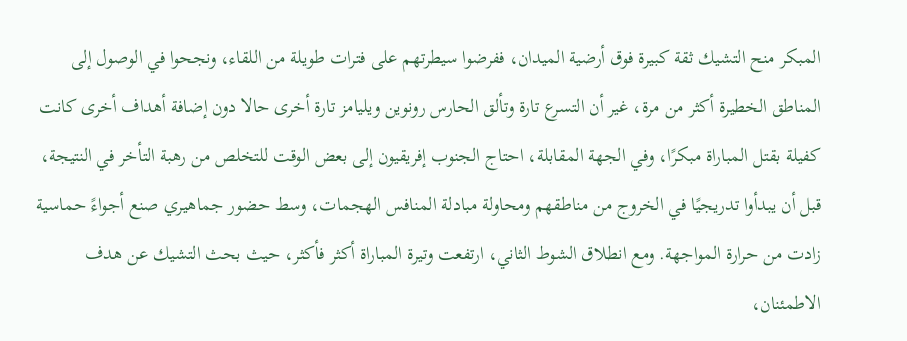المبكر منح التشيك ثقة كبيرة فوق أرضية الميدان، ففرضوا سيطرتهم على فترات طويلة من اللقاء، ونجحوا في الوصول إلى المناطق الخطيرة أكثر من مرة، غير أن التسرع تارة وتألق الحارس رونوين ويليامز تارة أخرى حالا دون إضافة أهداف أخرى كانت كفيلة بقتل المباراة مبكرًا، وفي الجهة المقابلة، احتاج الجنوب إفريقيون إلى بعض الوقت للتخلص من رهبة التأخر في النتيجة، قبل أن يبدأوا تدريجيًا في الخروج من مناطقهم ومحاولة مبادلة المنافس الهجمات، وسط حضور جماهيري صنع أجواءً حماسية زادت من حرارة المواجهة. ومع انطلاق الشوط الثاني، ارتفعت وتيرة المباراة أكثر فأكثر، حيث بحث التشيك عن هدف الاطمئنان،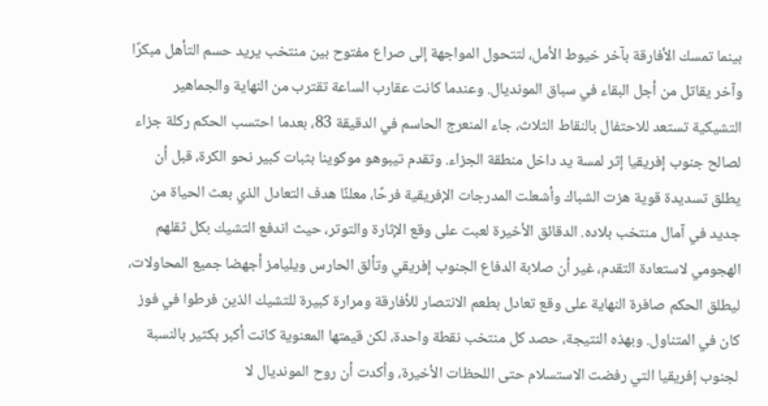بينما تمسك الأفارقة بآخر خيوط الأمل، لتتحول المواجهة إلى صراع مفتوح بين منتخب يريد حسم التأهل مبكرًا وآخر يقاتل من أجل البقاء في سباق المونديال. وعندما كانت عقارب الساعة تقترب من النهاية والجماهير التشيكية تستعد للاحتفال بالنقاط الثلاث، جاء المنعرج الحاسم في الدقيقة 83، بعدما احتسب الحكم ركلة جزاء لصالح جنوب إفريقيا إثر لمسة يد داخل منطقة الجزاء. وتقدم تيبوهو موكوينا بثبات كبير نحو الكرة، قبل أن يطلق تسديدة قوية هزت الشباك وأشعلت المدرجات الإفريقية فرحًا، معلنًا هدف التعادل الذي بعث الحياة من جديد في آمال منتخب بلاده. الدقائق الأخيرة لعبت على وقع الإثارة والتوتر، حيث اندفع التشيك بكل ثقلهم الهجومي لاستعادة التقدم، غير أن صلابة الدفاع الجنوب إفريقي وتألق الحارس ويليامز أجهضا جميع المحاولات، ليطلق الحكم صافرة النهاية على وقع تعادل بطعم الانتصار للأفارقة ومرارة كبيرة للتشيك الذين فرطوا في فوز كان في المتناول. وبهذه النتيجة، حصد كل منتخب نقطة واحدة، لكن قيمتها المعنوية كانت أكبر بكثير بالنسبة لجنوب إفريقيا التي رفضت الاستسلام حتى اللحظات الأخيرة، وأكدت أن روح المونديال لا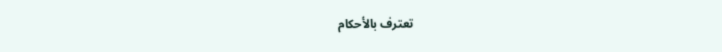تعترف بالأحكام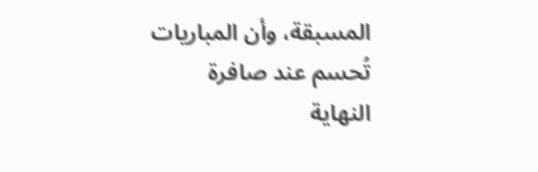المسبقة، وأن المباريات تُحسم عند صافرة النهاية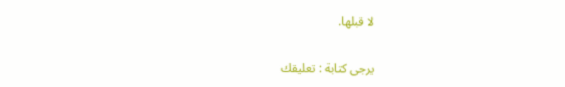لا قبلها.

يرجى كتابة : تعليقك